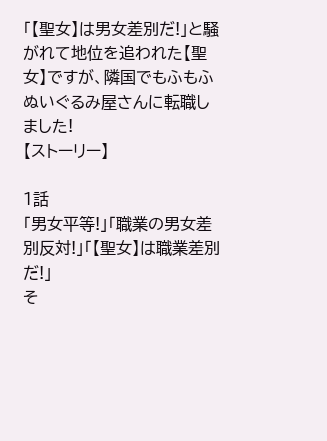「【聖女】は男女差別だ!」と騒がれて地位を追われた【聖女】ですが、隣国でもふもふぬいぐるみ屋さんに転職しました!
【ストーリー】

1話
「男女平等!」「職業の男女差別反対!」「【聖女】は職業差別だ!」
そ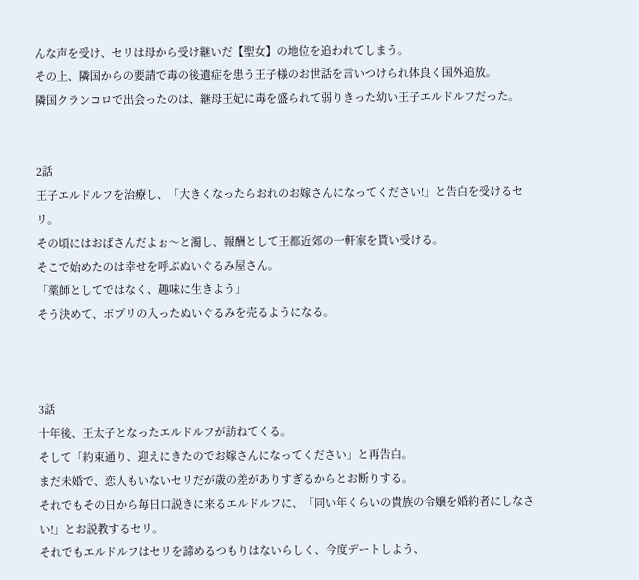んな声を受け、セリは母から受け継いだ【聖女】の地位を追われてしまう。
その上、隣国からの要請で毒の後遺症を患う王子様のお世話を言いつけられ体良く国外追放。
隣国クランコロで出会ったのは、継母王妃に毒を盛られて弱りきった幼い王子エルドルフだった。


2話
王子エルドルフを治療し、「大きくなったらおれのお嫁さんになってください!」と告白を受けるセリ。
その頃にはおばさんだよぉ〜と濁し、報酬として王都近郊の一軒家を貰い受ける。
そこで始めたのは幸せを呼ぶぬいぐるみ屋さん。
「薬師としてではなく、趣味に生きよう」
そう決めて、ポプリの入ったぬいぐるみを売るようになる。



3話
十年後、王太子となったエルドルフが訪ねてくる。
そして「約束通り、迎えにきたのでお嫁さんになってください」と再告白。
まだ未婚で、恋人もいないセリだが歳の差がありすぎるからとお断りする。
それでもその日から毎日口説きに来るエルドルフに、「同い年くらいの貴族の令嬢を婚約者にしなさい!」とお説教するセリ。
それでもエルドルフはセリを諦めるつもりはないらしく、今度デートしよう、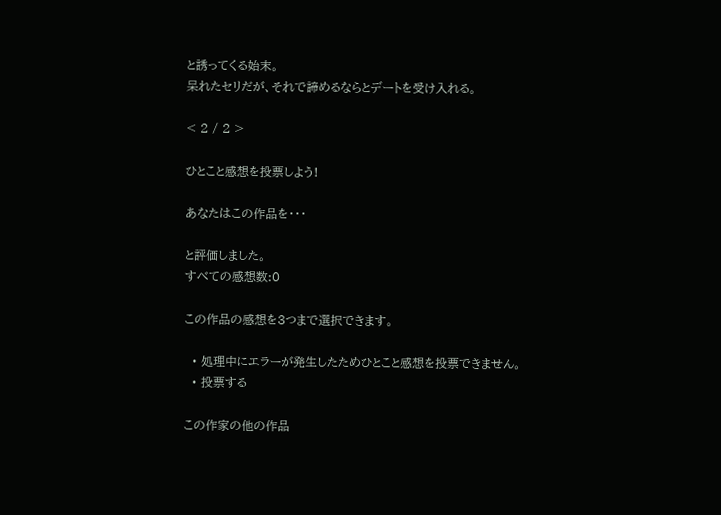と誘ってくる始末。
呆れたセリだが、それで諦めるならとデートを受け入れる。

< 2 / 2 >

ひとこと感想を投票しよう!

あなたはこの作品を・・・

と評価しました。
すべての感想数:0

この作品の感想を3つまで選択できます。

  • 処理中にエラーが発生したためひとこと感想を投票できません。
  • 投票する

この作家の他の作品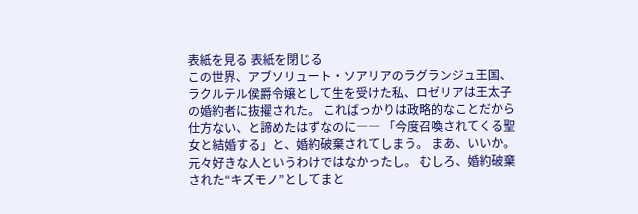表紙を見る 表紙を閉じる
この世界、アブソリュート・ソアリアのラグランジュ王国、ラクルテル侯爵令嬢として生を受けた私、ロゼリアは王太子の婚約者に抜擢された。 こればっかりは政略的なことだから仕方ない、と諦めたはずなのに―― 「今度召喚されてくる聖女と結婚する」と、婚約破棄されてしまう。 まあ、いいか。元々好きな人というわけではなかったし。 むしろ、婚約破棄された“キズモノ”としてまと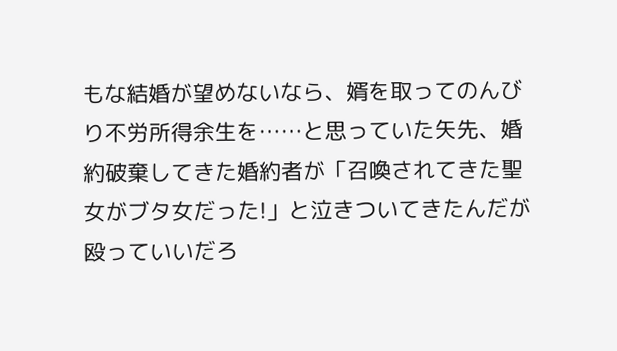もな結婚が望めないなら、婿を取ってのんびり不労所得余生を……と思っていた矢先、婚約破棄してきた婚約者が「召喚されてきた聖女がブタ女だった!」と泣きついてきたんだが殴っていいだろ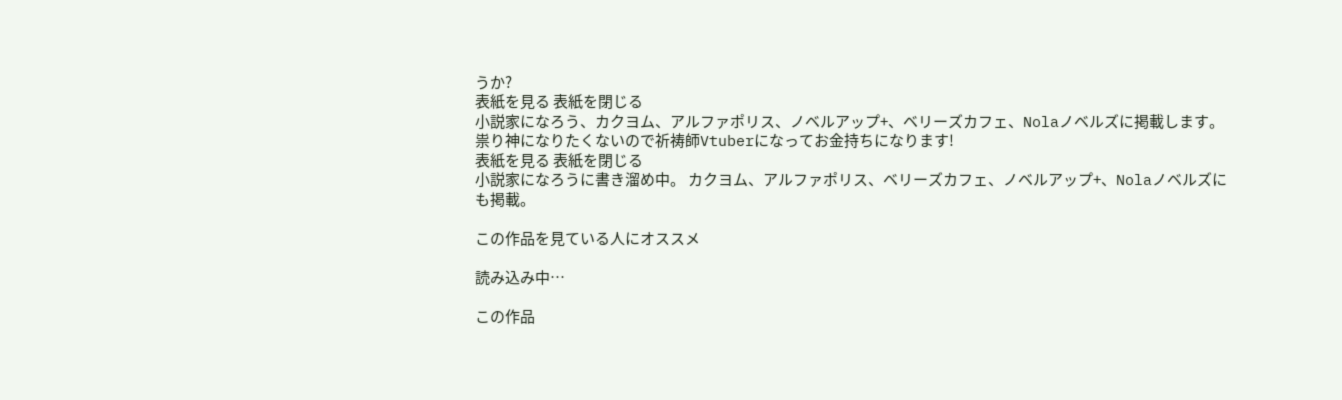うか?
表紙を見る 表紙を閉じる
小説家になろう、カクヨム、アルファポリス、ノベルアップ+、ベリーズカフェ、Nolaノベルズに掲載します。 祟り神になりたくないので祈祷師Vtuberになってお金持ちになります!
表紙を見る 表紙を閉じる
小説家になろうに書き溜め中。 カクヨム、アルファポリス、ベリーズカフェ、ノベルアップ+、Nolaノベルズにも掲載。

この作品を見ている人にオススメ

読み込み中…

この作品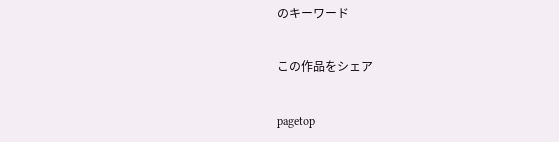のキーワード

この作品をシェア

pagetop